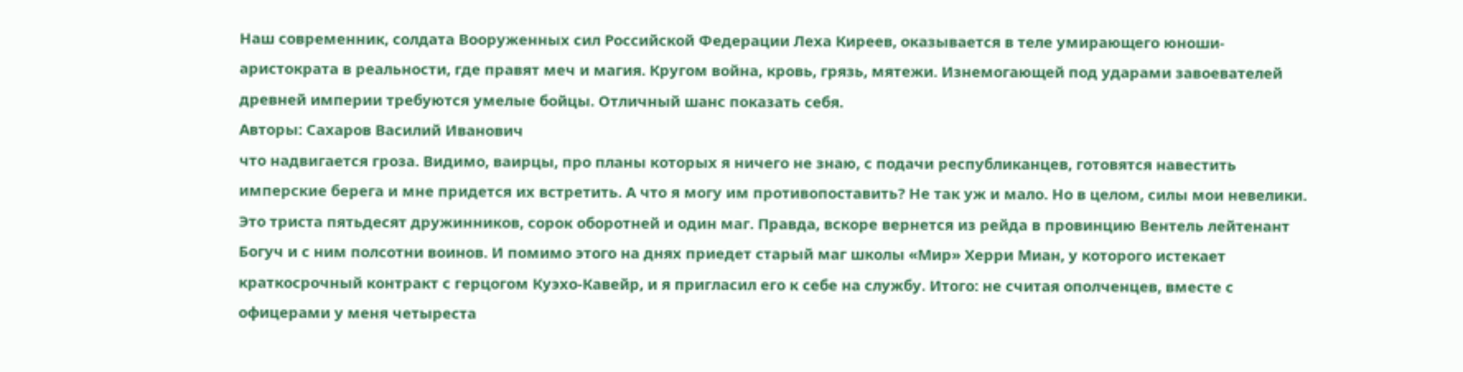Наш современник, солдата Вооруженных сил Российской Федерации Леха Киреев, оказывается в теле умирающего юноши-аристократа в реальности, где правят меч и магия. Кругом война, кровь, грязь, мятежи. Изнемогающей под ударами завоевателей древней империи требуются умелые бойцы. Отличный шанс показать себя.
Авторы: Сахаров Василий Иванович
что надвигается гроза. Видимо, ваирцы, про планы которых я ничего не знаю, с подачи республиканцев, готовятся навестить имперские берега и мне придется их встретить. А что я могу им противопоставить? Не так уж и мало. Но в целом, силы мои невелики. Это триста пятьдесят дружинников, сорок оборотней и один маг. Правда, вскоре вернется из рейда в провинцию Вентель лейтенант Богуч и с ним полсотни воинов. И помимо этого на днях приедет старый маг школы «Мир» Херри Миан, у которого истекает краткосрочный контракт с герцогом Куэхо-Кавейр, и я пригласил его к себе на службу. Итого: не считая ополченцев, вместе с офицерами у меня четыреста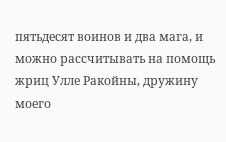пятьдесят воинов и два мага, и можно рассчитывать на помощь жриц Улле Ракойны, дружину моего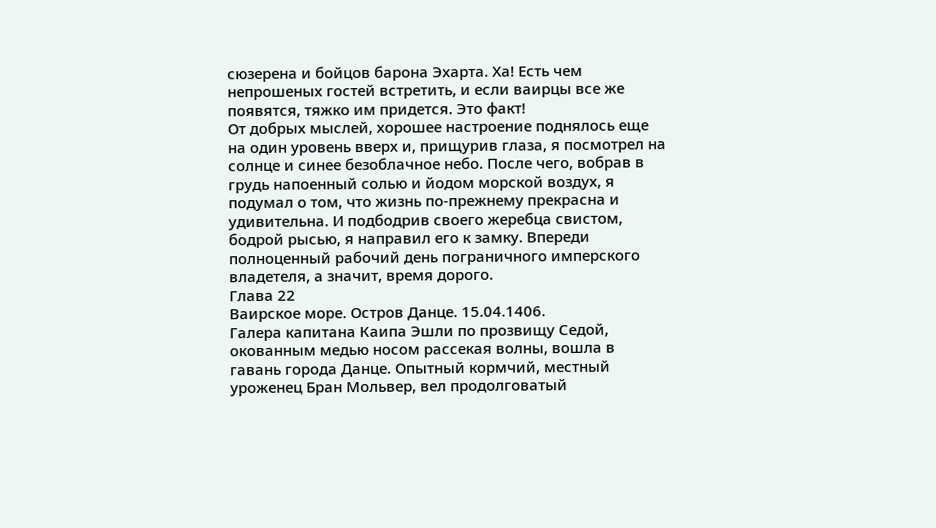сюзерена и бойцов барона Эхарта. Ха! Есть чем непрошеных гостей встретить, и если ваирцы все же появятся, тяжко им придется. Это факт!
От добрых мыслей, хорошее настроение поднялось еще на один уровень вверх и, прищурив глаза, я посмотрел на солнце и синее безоблачное небо. После чего, вобрав в грудь напоенный солью и йодом морской воздух, я подумал о том, что жизнь по-прежнему прекрасна и удивительна. И подбодрив своего жеребца свистом, бодрой рысью, я направил его к замку. Впереди полноценный рабочий день пограничного имперского владетеля, а значит, время дорого.
Глава 22
Ваирское море. Остров Данце. 15.04.1406.
Галера капитана Каипа Эшли по прозвищу Седой, окованным медью носом рассекая волны, вошла в гавань города Данце. Опытный кормчий, местный уроженец Бран Мольвер, вел продолговатый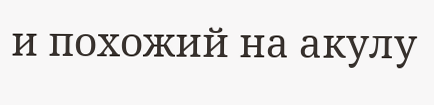и похожий на акулу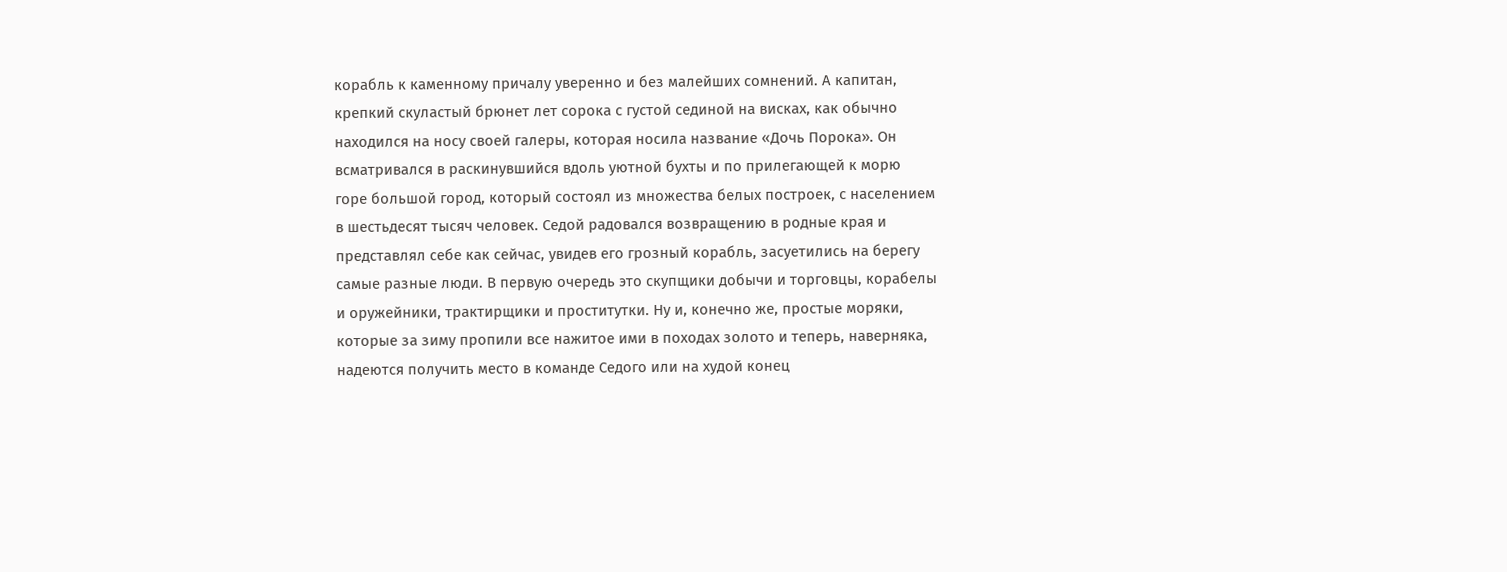корабль к каменному причалу уверенно и без малейших сомнений. А капитан, крепкий скуластый брюнет лет сорока с густой сединой на висках, как обычно находился на носу своей галеры, которая носила название «Дочь Порока». Он всматривался в раскинувшийся вдоль уютной бухты и по прилегающей к морю горе большой город, который состоял из множества белых построек, с населением в шестьдесят тысяч человек. Седой радовался возвращению в родные края и представлял себе как сейчас, увидев его грозный корабль, засуетились на берегу самые разные люди. В первую очередь это скупщики добычи и торговцы, корабелы и оружейники, трактирщики и проститутки. Ну и, конечно же, простые моряки, которые за зиму пропили все нажитое ими в походах золото и теперь, наверняка, надеются получить место в команде Седого или на худой конец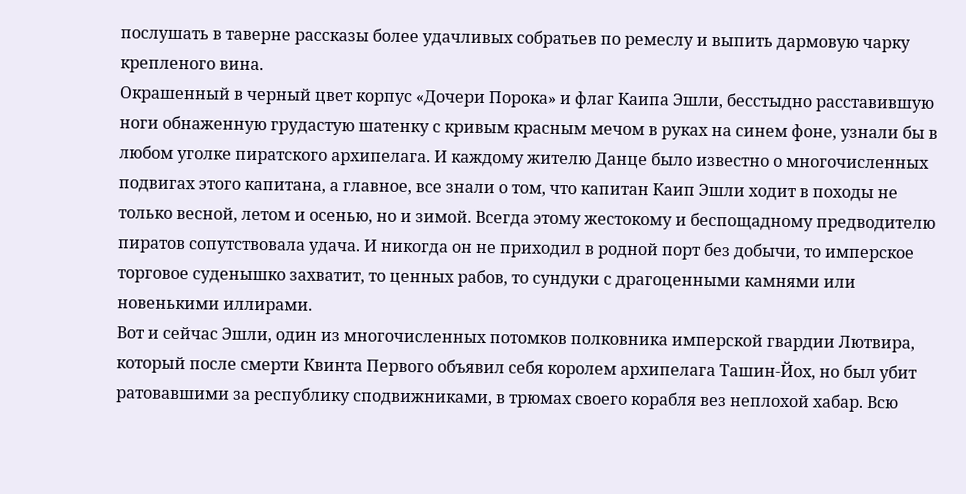послушать в таверне рассказы более удачливых собратьев по ремеслу и выпить дармовую чарку крепленого вина.
Окрашенный в черный цвет корпус «Дочери Порока» и флаг Каипа Эшли, бесстыдно расставившую ноги обнаженную грудастую шатенку с кривым красным мечом в руках на синем фоне, узнали бы в любом уголке пиратского архипелага. И каждому жителю Данце было известно о многочисленных подвигах этого капитана, а главное, все знали о том, что капитан Каип Эшли ходит в походы не только весной, летом и осенью, но и зимой. Всегда этому жестокому и беспощадному предводителю пиратов сопутствовала удача. И никогда он не приходил в родной порт без добычи, то имперское торговое суденышко захватит, то ценных рабов, то сундуки с драгоценными камнями или новенькими иллирами.
Вот и сейчас Эшли, один из многочисленных потомков полковника имперской гвардии Лютвира, который после смерти Квинта Первого объявил себя королем архипелага Ташин-Йох, но был убит ратовавшими за республику сподвижниками, в трюмах своего корабля вез неплохой хабар. Всю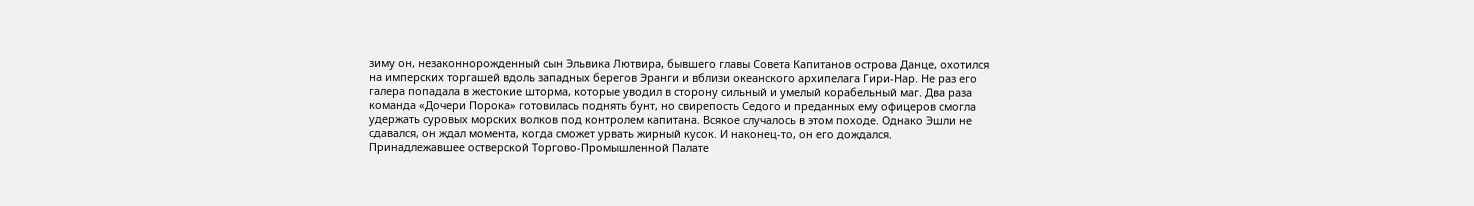зиму он, незаконнорожденный сын Эльвика Лютвира, бывшего главы Совета Капитанов острова Данце, охотился на имперских торгашей вдоль западных берегов Эранги и вблизи океанского архипелага Гири-Нар. Не раз его галера попадала в жестокие шторма, которые уводил в сторону сильный и умелый корабельный маг. Два раза команда «Дочери Порока» готовилась поднять бунт, но свирепость Седого и преданных ему офицеров смогла удержать суровых морских волков под контролем капитана. Всякое случалось в этом походе. Однако Эшли не сдавался, он ждал момента, когда сможет урвать жирный кусок. И наконец-то, он его дождался.
Принадлежавшее остверской Торгово-Промышленной Палате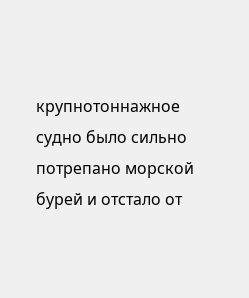крупнотоннажное судно было сильно потрепано морской бурей и отстало от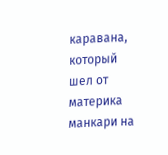каравана, который шел от материка манкари на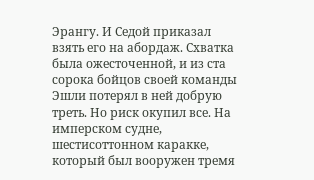Эрангу. И Седой приказал взять его на абордаж. Схватка была ожесточенной, и из ста сорока бойцов своей команды Эшли потерял в ней добрую треть. Но риск окупил все. На имперском судне, шестисоттонном каракке, который был вооружен тремя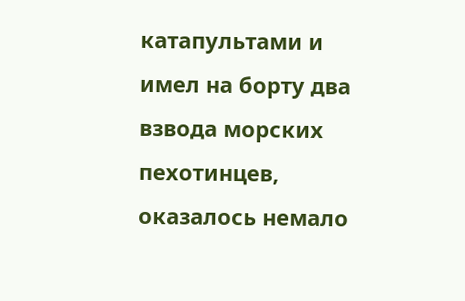катапультами и имел на борту два взвода морских пехотинцев, оказалось немало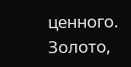ценного. Золото,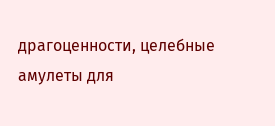драгоценности, целебные амулеты для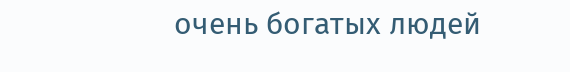очень богатых людей